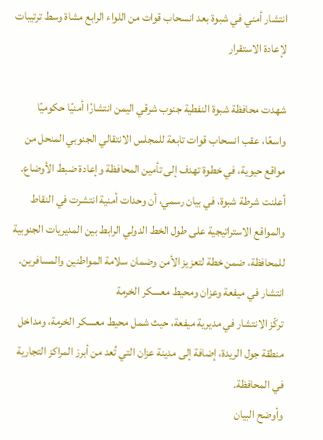انتشار أمني في شبوة بعد انسحاب قوات من اللواء الرابع مشاة وسط ترتيبات لإعادة الاستقرار

شهدت محافظة شبوة النفطية جنوب شرقي اليمن انتشارًا أمنيًا حكوميًا واسعًا، عقب انسحاب قوات تابعة للمجلس الانتقالي الجنوبي المنحل من مواقع حيوية، في خطوة تهدف إلى تأمين المحافظة وإعادة ضبط الأوضاع.
أعلنت شرطة شبوة، في بيان رسمي، أن وحدات أمنية انتشرت في النقاط والمواقع الاستراتيجية على طول الخط الدولي الرابط بين المديريات الجنوبية للمحافظة، ضمن خطة لتعزيز الأمن وضمان سلامة المواطنين والمسافرين.
انتشار في ميفعة وعزان ومحيط معسكر الخرمة
تركّز الانتشار في مديرية ميفعة، حيث شمل محيط معسكر الخرمة، ومداخل منطقة جول الريدة، إضافة إلى مدينة عزان التي تُعد من أبرز المراكز التجارية في المحافظة.
وأوضح البيان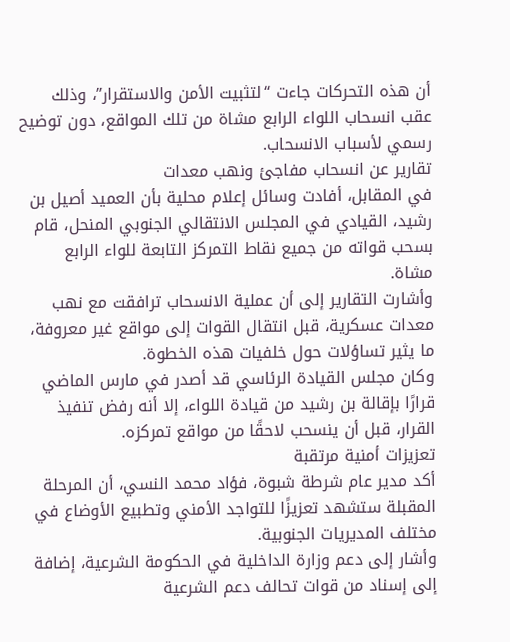أن هذه التحركات جاءت “لتثبيت الأمن والاستقرار”، وذلك عقب انسحاب اللواء الرابع مشاة من تلك المواقع، دون توضيح رسمي لأسباب الانسحاب.
تقارير عن انسحاب مفاجئ ونهب معدات
في المقابل، أفادت وسائل إعلام محلية بأن العميد أصيل بن رشيد، القيادي في المجلس الانتقالي الجنوبي المنحل، قام بسحب قواته من جميع نقاط التمركز التابعة للواء الرابع مشاة.
وأشارت التقارير إلى أن عملية الانسحاب ترافقت مع نهب معدات عسكرية، قبل انتقال القوات إلى مواقع غير معروفة، ما يثير تساؤلات حول خلفيات هذه الخطوة.
وكان مجلس القيادة الرئاسي قد أصدر في مارس الماضي قرارًا بإقالة بن رشيد من قيادة اللواء، إلا أنه رفض تنفيذ القرار، قبل أن ينسحب لاحقًا من مواقع تمركزه.
تعزيزات أمنية مرتقبة
أكد مدير عام شرطة شبوة، فؤاد محمد النسي، أن المرحلة المقبلة ستشهد تعزيزًا للتواجد الأمني وتطبيع الأوضاع في مختلف المديريات الجنوبية.
وأشار إلى دعم وزارة الداخلية في الحكومة الشرعية، إضافة إلى إسناد من قوات تحالف دعم الشرعية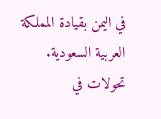في اليمن بقيادة المملكة العربية السعودية.
تحولات في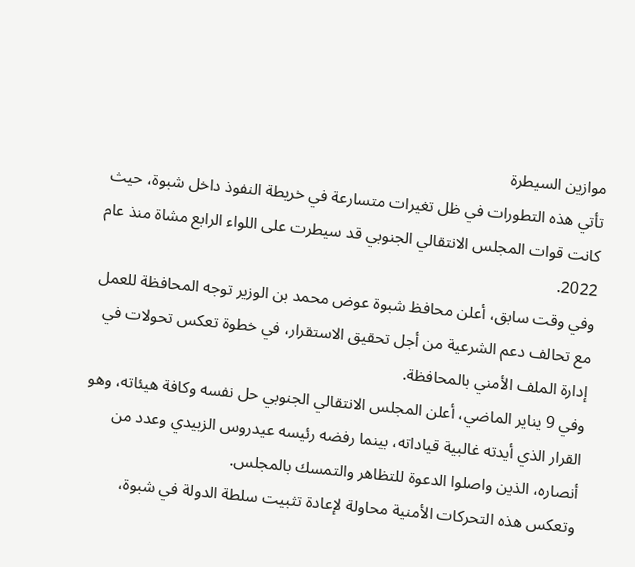موازين السيطرة
تأتي هذه التطورات في ظل تغيرات متسارعة في خريطة النفوذ داخل شبوة، حيث كانت قوات المجلس الانتقالي الجنوبي قد سيطرت على اللواء الرابع مشاة منذ عام 2022.
وفي وقت سابق، أعلن محافظ شبوة عوض محمد بن الوزير توجه المحافظة للعمل مع تحالف دعم الشرعية من أجل تحقيق الاستقرار، في خطوة تعكس تحولات في إدارة الملف الأمني بالمحافظة.
وفي 9 يناير الماضي، أعلن المجلس الانتقالي الجنوبي حل نفسه وكافة هيئاته، وهو القرار الذي أيدته غالبية قياداته، بينما رفضه رئيسه عيدروس الزبيدي وعدد من أنصاره، الذين واصلوا الدعوة للتظاهر والتمسك بالمجلس.
وتعكس هذه التحركات الأمنية محاولة لإعادة تثبيت سلطة الدولة في شبوة،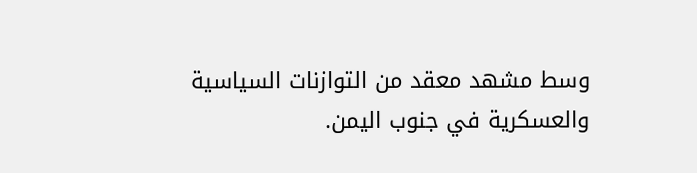وسط مشهد معقد من التوازنات السياسية والعسكرية في جنوب اليمن.